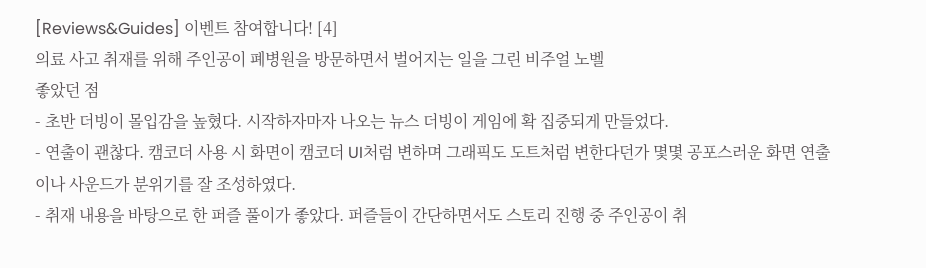[Reviews&Guides] 이벤트 참여합니다! [4]
의료 사고 취재를 위해 주인공이 폐병원을 방문하면서 벌어지는 일을 그린 비주얼 노벨
좋았던 점
- 초반 더빙이 몰입감을 높혔다. 시작하자마자 나오는 뉴스 더빙이 게임에 확 집중되게 만들었다.
- 연출이 괜찮다. 캠코더 사용 시 화면이 캠코더 UI처럼 변하며 그래픽도 도트처럼 변한다던가 몇몇 공포스러운 화면 연출이나 사운드가 분위기를 잘 조성하였다.
- 취재 내용을 바탕으로 한 퍼즐 풀이가 좋았다. 퍼즐들이 간단하면서도 스토리 진행 중 주인공이 취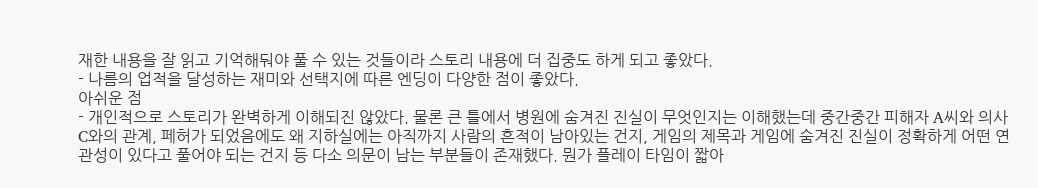재한 내용을 잘 읽고 기억해둬야 풀 수 있는 것들이라 스토리 내용에 더 집중도 하게 되고 좋았다.
- 나름의 업적을 달성하는 재미와 선택지에 따른 엔딩이 다양한 점이 좋았다.
아쉬운 점
- 개인적으로 스토리가 완벽하게 이해되진 않았다. 물론 큰 틀에서 병원에 숨겨진 진실이 무엇인지는 이해했는데 중간중간 피해자 A씨와 의사 C와의 관계, 페허가 되었음에도 왜 지하실에는 아직까지 사람의 흔적이 남아있는 건지, 게임의 제목과 게임에 숨겨진 진실이 정확하게 어떤 연관성이 있다고 풀어야 되는 건지 등 다소 의문이 남는 부분들이 존재했다. 뭔가 플레이 타임이 짧아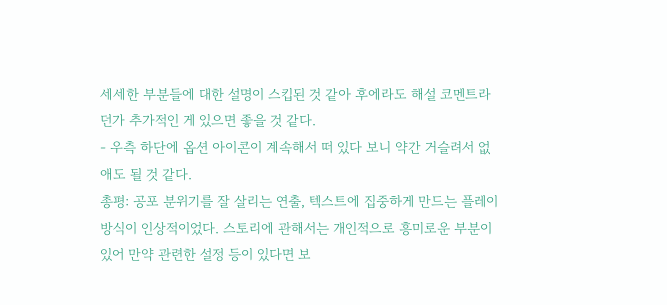세세한 부분들에 대한 설명이 스킵된 것 같아 후에라도 해설 코멘트라던가 추가적인 게 있으면 좋을 것 같다.
- 우측 하단에 옵션 아이콘이 계속해서 떠 있다 보니 약간 거슬려서 없애도 될 것 같다.
총평: 공포 분위기를 잘 살리는 연출, 텍스트에 집중하게 만드는 플레이 방식이 인상적이었다. 스토리에 관해서는 개인적으로 흥미로운 부분이 있어 만약 관련한 설정 등이 있다면 보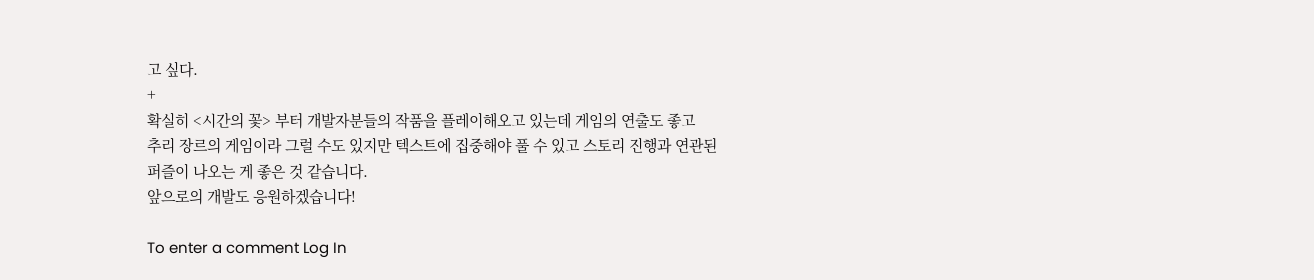고 싶다.
+
확실히 <시간의 꽃> 부터 개발자분들의 작품을 플레이해오고 있는데 게임의 연출도 좋고
추리 장르의 게임이라 그럴 수도 있지만 텍스트에 집중해야 풀 수 있고 스토리 진행과 연관된 퍼즐이 나오는 게 좋은 것 같습니다.
앞으로의 개발도 응원하겠습니다!

To enter a comment Log In